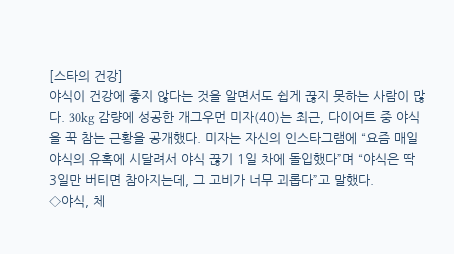[스타의 건강]
야식이 건강에 좋지 않다는 것을 알면서도 쉽게 끊지 못하는 사람이 많다. 30kg 감량에 성공한 개그우먼 미자(40)는 최근, 다이어트 중 야식을 꾹 참는 근황을 공개했다. 미자는 자신의 인스타그램에 “요즘 매일 야식의 유혹에 시달려서 야식 끊기 1일 차에 돌입했다”며 “야식은 딱 3일만 버티면 참아지는데, 그 고비가 너무 괴롭다”고 말했다.
◇야식, 체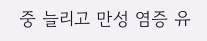중 늘리고 만성 염증 유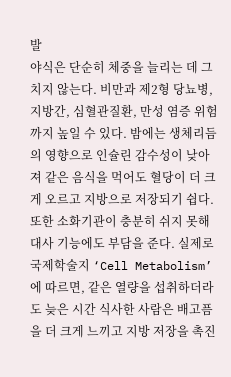발
야식은 단순히 체중을 늘리는 데 그치지 않는다. 비만과 제2형 당뇨병, 지방간, 심혈관질환, 만성 염증 위험까지 높일 수 있다. 밤에는 생체리듬의 영향으로 인슐린 감수성이 낮아져 같은 음식을 먹어도 혈당이 더 크게 오르고 지방으로 저장되기 쉽다. 또한 소화기관이 충분히 쉬지 못해 대사 기능에도 부담을 준다. 실제로 국제학술지 ‘Cell Metabolism’에 따르면, 같은 열량을 섭취하더라도 늦은 시간 식사한 사람은 배고픔을 더 크게 느끼고 지방 저장을 촉진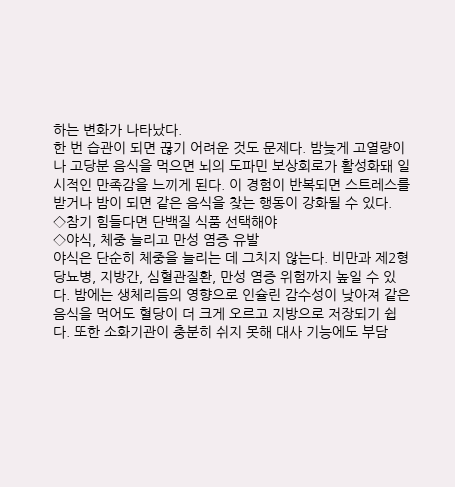하는 변화가 나타났다.
한 번 습관이 되면 끊기 어려운 것도 문제다. 밤늦게 고열량이나 고당분 음식을 먹으면 뇌의 도파민 보상회로가 활성화돼 일시적인 만족감을 느끼게 된다. 이 경험이 반복되면 스트레스를 받거나 밤이 되면 같은 음식을 찾는 행동이 강화될 수 있다.
◇참기 힘들다면 단백질 식품 선택해야
◇야식, 체중 늘리고 만성 염증 유발
야식은 단순히 체중을 늘리는 데 그치지 않는다. 비만과 제2형 당뇨병, 지방간, 심혈관질환, 만성 염증 위험까지 높일 수 있다. 밤에는 생체리듬의 영향으로 인슐린 감수성이 낮아져 같은 음식을 먹어도 혈당이 더 크게 오르고 지방으로 저장되기 쉽다. 또한 소화기관이 충분히 쉬지 못해 대사 기능에도 부담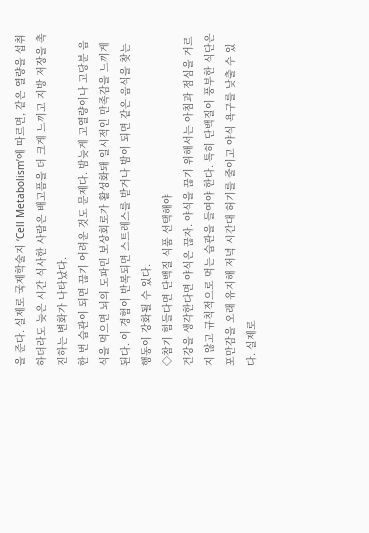을 준다. 실제로 국제학술지 ‘Cell Metabolism’에 따르면, 같은 열량을 섭취하더라도 늦은 시간 식사한 사람은 배고픔을 더 크게 느끼고 지방 저장을 촉진하는 변화가 나타났다.
한 번 습관이 되면 끊기 어려운 것도 문제다. 밤늦게 고열량이나 고당분 음식을 먹으면 뇌의 도파민 보상회로가 활성화돼 일시적인 만족감을 느끼게 된다. 이 경험이 반복되면 스트레스를 받거나 밤이 되면 같은 음식을 찾는 행동이 강화될 수 있다.
◇참기 힘들다면 단백질 식품 선택해야
건강을 생각한다면 야식은 끊자. 야식을 끊기 위해서는 아침과 점심을 거르지 않고 규칙적으로 먹는 습관을 들여야 한다. 특히 단백질이 풍부한 식단은 포만감을 오래 유지해 저녁 시간대 허기를 줄이고 야식 욕구를 낮출 수 있다. 실제로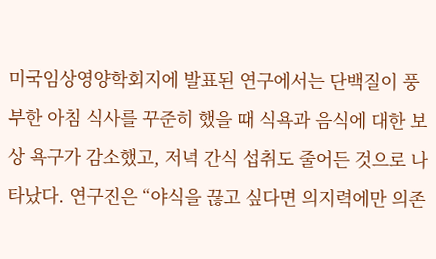미국임상영양학회지에 발표된 연구에서는 단백질이 풍부한 아침 식사를 꾸준히 했을 때 식욕과 음식에 대한 보상 욕구가 감소했고, 저녁 간식 섭취도 줄어든 것으로 나타났다. 연구진은 “야식을 끊고 싶다면 의지력에만 의존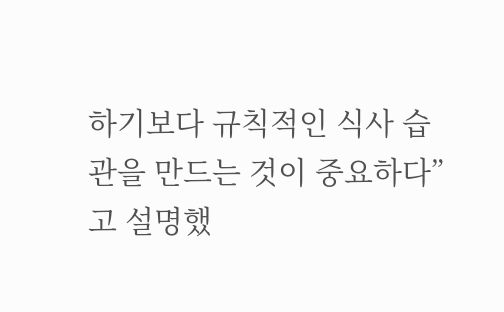하기보다 규칙적인 식사 습관을 만드는 것이 중요하다”고 설명했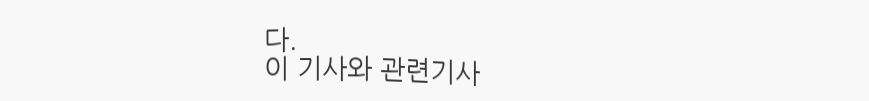다.
이 기사와 관련기사